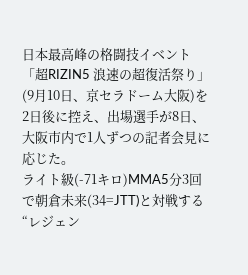日本最高峰の格闘技イベント「超RIZIN5 浪速の超復活祭り」(9月10日、京セラドーム大阪)を2日後に控え、出場選手が8日、大阪市内で1人ずつの記者会見に応じた。
ライト級(-71キロ)MMA5分3回で朝倉未来(34=JTT)と対戦する“レジェン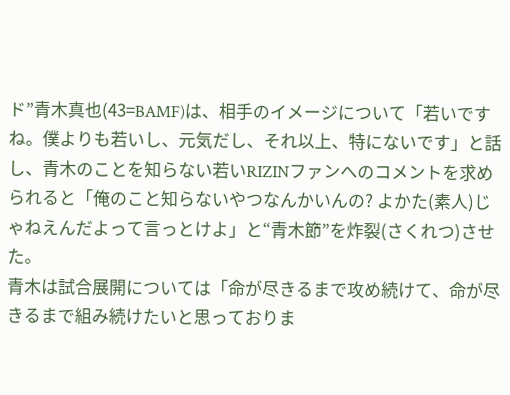ド”青木真也(43=BAMF)は、相手のイメージについて「若いですね。僕よりも若いし、元気だし、それ以上、特にないです」と話し、青木のことを知らない若いRIZINファンへのコメントを求められると「俺のこと知らないやつなんかいんの? よかた(素人)じゃねえんだよって言っとけよ」と“青木節”を炸裂(さくれつ)させた。
青木は試合展開については「命が尽きるまで攻め続けて、命が尽きるまで組み続けたいと思っておりま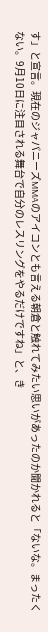す」と宣言。現在のジャパニーズMMAのアイコンとも言える朝倉と触れてみたい思いがあったのか聞かれると「ないな。まったくない。9月10日に注目される舞台で自分のレスリングをやるだけですね」と、き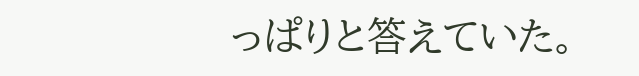っぱりと答えていた。